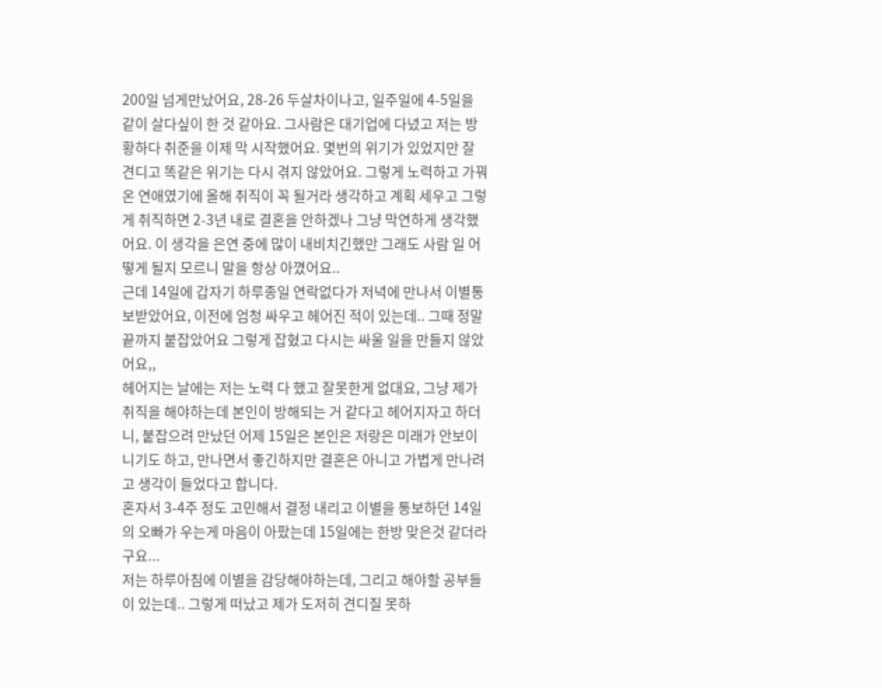200일 넘게만났어요, 28-26 두살차이나고, 일주일에 4-5일을 같이 살다싶이 한 것 같아요. 그사람은 대기업에 다녔고 저는 방황하다 취준을 이제 막 시작했어요. 몇번의 위기가 있었지만 잘 견디고 똑같은 위기는 다시 겪지 않았어요. 그렇게 노력하고 가꿔온 연애였기에 올해 취직이 꼭 될거라 생각하고 계획 세우고 그렇게 취직하면 2-3년 내로 결혼을 안하겠나 그냥 막연하게 생각했어요. 이 생각을 은연 중에 많이 내비치긴했만 그래도 사람 일 어떻게 될지 모르니 말을 항상 아꼈어요..
근데 14일에 갑자기 하루종일 연락없다가 저녁에 만나서 이별통보받았어요, 이전에 엄청 싸우고 헤어진 적이 있는데.. 그때 정말 끝까지 붙잡았어요 그렇게 잡혔고 다시는 싸울 일을 만들지 않았어요,,
헤어지는 날에는 저는 노력 다 했고 잘못한게 없대요, 그냥 제가 취직을 해야하는데 본인이 방해되는 거 같다고 헤어지자고 하더니, 붙잡으려 만났던 어제 15일은 본인은 저랑은 미래가 안보이니기도 하고, 만나면서 좋긴하지만 결혼은 아니고 가볍게 만나려고 생각이 들었다고 합니다.
혼자서 3-4주 정도 고민해서 결정 내리고 이별을 통보하던 14일의 오빠가 우는게 마음이 아팠는데 15일에는 한방 맞은것 같더라구요...
저는 하루아침에 이별을 감당해야하는데, 그리고 해야할 공부들이 있는데.. 그렇게 떠났고 제가 도저히 견디질 못하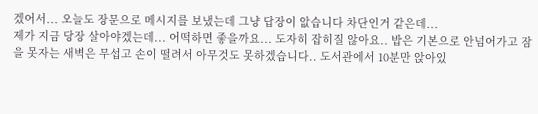겠어서... 오늘도 장문으로 메시지를 보냈는데 그냥 답장이 앖습니다 차단인거 같은데...
제가 지금 당장 살아야겠는데... 어떡하면 좋을까요... 도자히 잡히질 않아요.. 밥은 기본으로 안넘어가고 잠을 못자는 새벽은 무섭고 손이 떨려서 아무것도 못하겠습니다.. 도서관에서 10분만 앉아있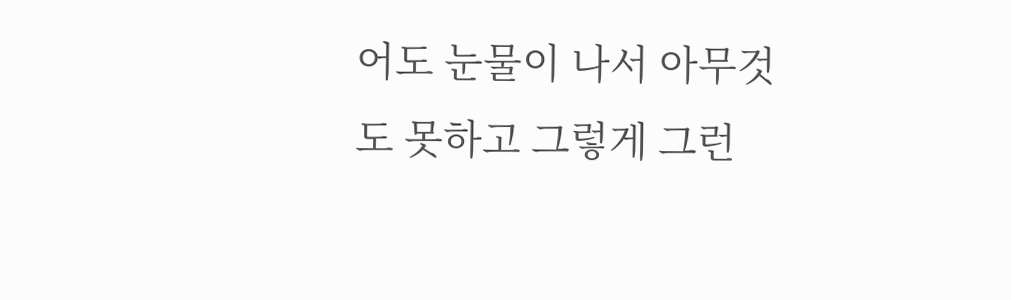어도 눈물이 나서 아무것도 못하고 그렇게 그런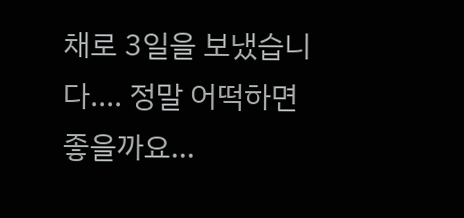채로 3일을 보냈습니다.... 정말 어떡하면 좋을까요...